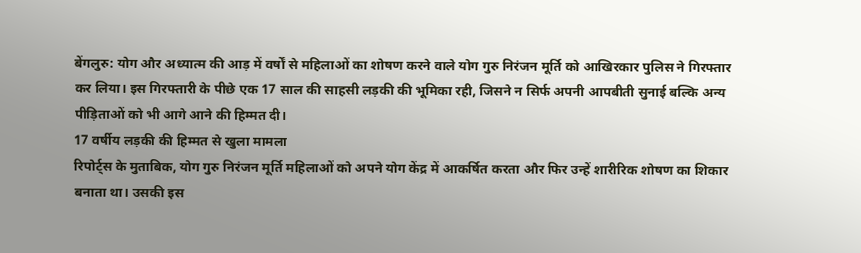बेंगलुरु: योग और अध्यात्म की आड़ में वर्षों से महिलाओं का शोषण करने वाले योग गुरु निरंजन मूर्ति को आखिरकार पुलिस ने गिरफ्तार कर लिया। इस गिरफ्तारी के पीछे एक 17 साल की साहसी लड़की की भूमिका रही, जिसने न सिर्फ अपनी आपबीती सुनाई बल्कि अन्य पीड़िताओं को भी आगे आने की हिम्मत दी।
17 वर्षीय लड़की की हिम्मत से खुला मामला
रिपोर्ट्स के मुताबिक, योग गुरु निरंजन मूर्ति महिलाओं को अपने योग केंद्र में आकर्षित करता और फिर उन्हें शारीरिक शोषण का शिकार बनाता था। उसकी इस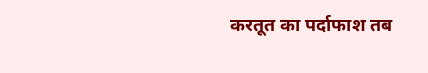करतूत का पर्दाफाश तब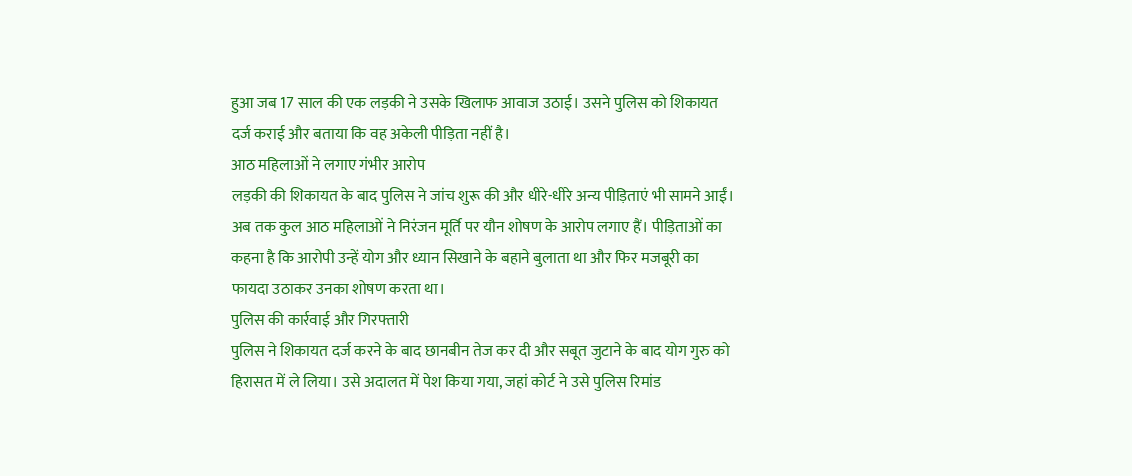हुआ जब 17 साल की एक लड़की ने उसके खिलाफ आवाज उठाई। उसने पुलिस को शिकायत दर्ज कराई और बताया कि वह अकेली पीड़िता नहीं है।
आठ महिलाओं ने लगाए गंभीर आरोप
लड़की की शिकायत के बाद पुलिस ने जांच शुरू की और धीरे-धीरे अन्य पीड़िताएं भी सामने आईं। अब तक कुल आठ महिलाओं ने निरंजन मूर्ति पर यौन शोषण के आरोप लगाए हैं। पीड़िताओं का कहना है कि आरोपी उन्हें योग और ध्यान सिखाने के बहाने बुलाता था और फिर मजबूरी का फायदा उठाकर उनका शोषण करता था।
पुलिस की कार्रवाई और गिरफ्तारी
पुलिस ने शिकायत दर्ज करने के बाद छानबीन तेज कर दी और सबूत जुटाने के बाद योग गुरु को हिरासत में ले लिया। उसे अदालत में पेश किया गया, जहां कोर्ट ने उसे पुलिस रिमांड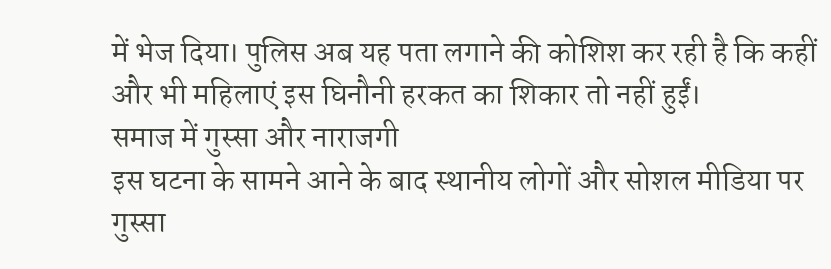में भेज दिया। पुलिस अब यह पता लगाने की कोशिश कर रही है कि कहीं और भी महिलाएं इस घिनौनी हरकत का शिकार तो नहीं हुईं।
समाज में गुस्सा और नाराजगी
इस घटना के सामने आने के बाद स्थानीय लोगों और सोशल मीडिया पर गुस्सा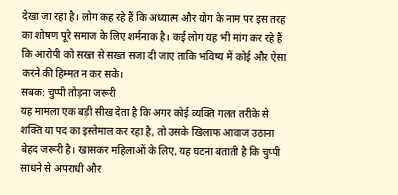देखा जा रहा है। लोग कह रहे हैं कि अध्यात्म और योग के नाम पर इस तरह का शोषण पूरे समाज के लिए शर्मनाक है। कई लोग यह भी मांग कर रहे हैं कि आरोपी को सख्त से सख्त सजा दी जाए ताकि भविष्य में कोई और ऐसा करने की हिम्मत न कर सके।
सबक: चुप्पी तोड़ना जरूरी
यह मामला एक बड़ी सीख देता है कि अगर कोई व्यक्ति गलत तरीके से शक्ति या पद का इस्तेमाल कर रहा है, तो उसके खिलाफ आवाज उठाना बेहद जरूरी है। खासकर महिलाओं के लिए, यह घटना बताती है कि चुप्पी साधने से अपराधी और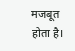मजबूत होता है।